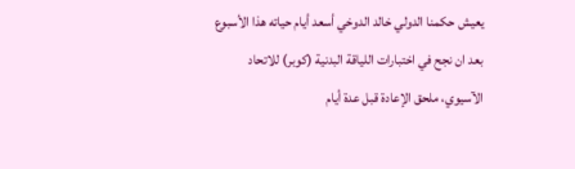يعيش حكمنا الدولي خالد الدوخي أسعد أيام حياته هذا الأسبوع بعد ان نجح في اختبارات اللياقة البدنية (كوبر) للاتحاد الآسيوي، ملحق الإعادة قبل عدة أيام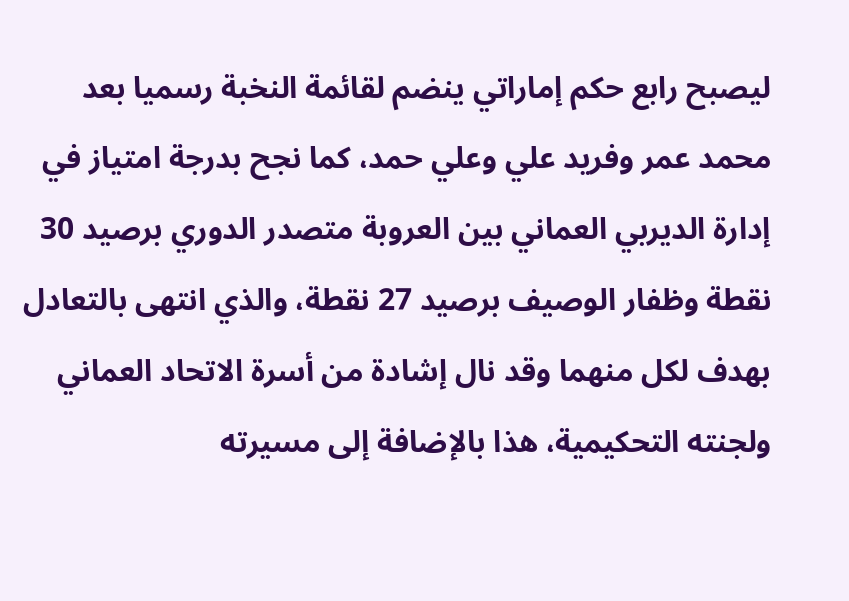ليصبح رابع حكم إماراتي ينضم لقائمة النخبة رسميا بعد محمد عمر وفريد علي وعلي حمد، كما نجح بدرجة امتياز في إدارة الديربي العماني بين العروبة متصدر الدوري برصيد 30 نقطة وظفار الوصيف برصيد 27 نقطة، والذي انتهى بالتعادل بهدف لكل منهما وقد نال إشادة من أسرة الاتحاد العماني ولجنته التحكيمية، هذا بالإضافة إلى مسيرته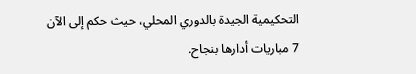التحكيمية الجيدة بالدوري المحلي، حيث حكم إلى الآن 7 مباريات أدارها بنجاح.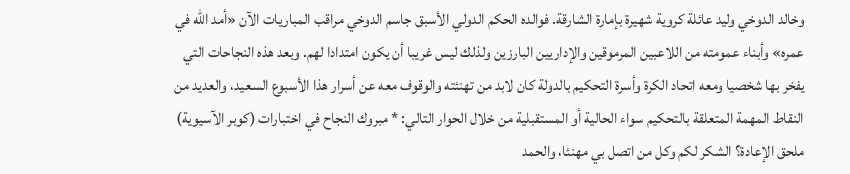وخالد الدوخي وليد عائلة كروية شهيرة بإمارة الشارقة. فوالده الحكم الدولي الأسبق جاسم الدوخي مراقب المباريات الآن «أمد الله في عمره» وأبناء عمومته من اللاعبين المرموقين والإداريين البارزين ولذلك ليس غريبا أن يكون امتدادا لهم. وبعد هذه النجاحات التي يفخر بها شخصيا ومعه اتحاد الكرة وأسرة التحكيم بالدولة كان لابد من تهنئته والوقوف معه عن أسرار هذا الأسبوع السعيد، والعديد من النقاط المهمة المتعلقة بالتحكيم سواء الحالية أو المستقبلية من خلال الحوار التالي: * مبروك النجاح في اختبارات (كوبر الآسيوية) ملحق الإعادة؟ الشكر لكم وكل من اتصل بي مهنئا، والحمد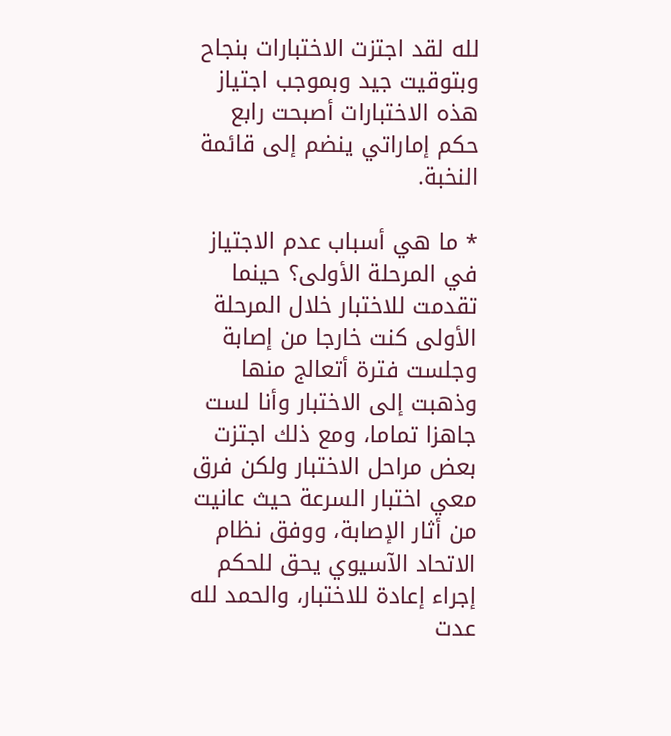لله لقد اجتزت الاختبارات بنجاح وبتوقيت جيد وبموجب اجتياز هذه الاختبارات أصبحت رابع حكم إماراتي ينضم إلى قائمة النخبة.

* ما هي أسباب عدم الاجتياز في المرحلة الأولى؟ حينما تقدمت للاختبار خلال المرحلة الأولى كنت خارجا من إصابة وجلست فترة أتعالج منها وذهبت إلى الاختبار وأنا لست جاهزا تماما، ومع ذلك اجتزت بعض مراحل الاختبار ولكن فرق معي اختبار السرعة حيث عانيت من أثار الإصابة، ووفق نظام الاتحاد الآسيوي يحق للحكم إجراء إعادة للاختبار، والحمد لله عدت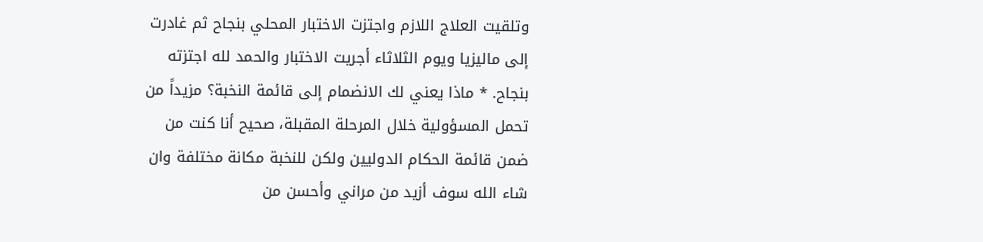وتلقيت العلاج اللازم واجتزت الاختبار المحلي بنجاح ثم غادرت إلى ماليزيا ويوم الثلاثاء أجريت الاختبار والحمد لله اجتزته بنجاح. * ماذا يعني لك الانضمام إلى قائمة النخبة؟ مزيداً من تحمل المسؤولية خلال المرحلة المقبلة، صحيح أنا كنت من ضمن قائمة الحكام الدوليين ولكن للنخبة مكانة مختلفة وان شاء الله سوف أزيد من مراني وأحسن من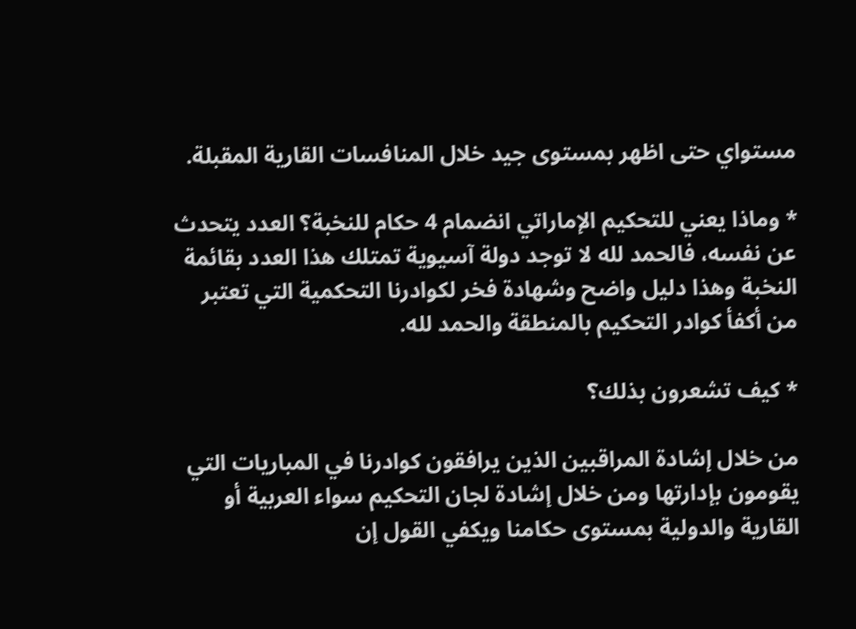مستواي حتى اظهر بمستوى جيد خلال المنافسات القارية المقبلة.

* وماذا يعني للتحكيم الإماراتي انضمام 4 حكام للنخبة؟ العدد يتحدث عن نفسه، فالحمد لله لا توجد دولة آسيوية تمتلك هذا العدد بقائمة النخبة وهذا دليل واضح وشهادة فخر لكوادرنا التحكمية التي تعتبر من أكفأ كوادر التحكيم بالمنطقة والحمد لله.

* كيف تشعرون بذلك؟

من خلال إشادة المراقبين الذين يرافقون كوادرنا في المباريات التي يقومون بإدارتها ومن خلال إشادة لجان التحكيم سواء العربية أو القارية والدولية بمستوى حكامنا ويكفي القول إن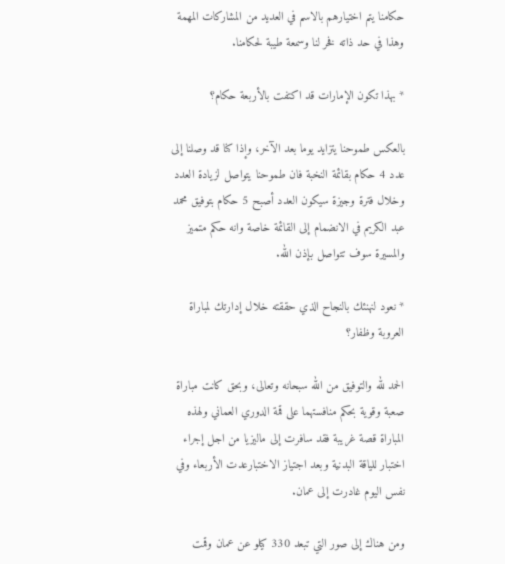حكامنا يتم اختيارهم بالاسم في العديد من المشاركات المهمة وهذا في حد ذاته فخر لنا وسمعة طيبة لحكامنا.

* بهذا تكون الإمارات قد اكتفت بالأربعة حكام؟

بالعكس طموحنا يتزايد يوما بعد الآخر، وإذا كنا قد وصلنا إلى عدد 4 حكام بقائمة النخبة فان طموحنا يتواصل لزيادة العدد وخلال فترة وجيزة سيكون العدد أصبح 5 حكام بتوفيق محمد عبد الكريم في الانضمام إلى القائمة خاصة وانه حكم متميز والمسيرة سوف تتواصل بإذن الله.

* نعود لنهنئك بالنجاح الذي حققته خلال إدارتك لمباراة العروبة وظفار؟

الحمد لله والتوفيق من الله سبحانه وتعالى، وبحق كانت مباراة صعبة وقوية بحكم منافستهما على قمة الدوري العماني ولهذه المباراة قصة غريبة فقد سافرت إلى ماليزيا من اجل إجراء اختبار للياقة البدنية وبعد اجتياز الاختبارعدت الأربعاء وفي نفس اليوم غادرت إلى عمان.

ومن هناك إلى صور التي تبعد 330 كيلو عن عمان وقمت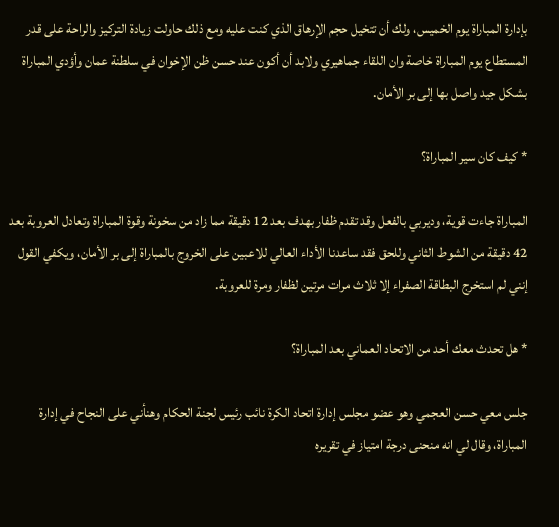بإدارة المباراة يوم الخميس، ولك أن تتخيل حجم الإرهاق الذي كنت عليه ومع ذلك حاولت زيادة التركيز والراحة على قدر المستطاع يوم المباراة خاصة وان اللقاء جماهيري ولابد أن أكون عند حسن ظن الإخوان في سلطنة عمان وأؤدي المباراة بشكل جيد واصل بها إلى بر الأمان.

* كيف كان سير المباراة؟

المباراة جاءت قوية، وديربي بالفعل وقد تقدم ظفار بهدف بعد 12 دقيقة مما زاد من سخونة وقوة المباراة وتعادل العروبة بعد 42 دقيقة من الشوط الثاني وللحق فقد ساعدنا الأداء العالي للاعبين على الخروج بالمباراة إلى بر الأمان، ويكفي القول إنني لم استخرج البطاقة الصفراء إلا ثلاث مرات مرتين لظفار ومرة للعروبة.

* هل تحدث معك أحد من الاتحاد العماني بعد المباراة؟

جلس معي حسن العجمي وهو عضو مجلس إدارة اتحاد الكرة نائب رئيس لجنة الحكام وهنأني على النجاح في إدارة المباراة، وقال لي انه منحنى درجة امتياز في تقريره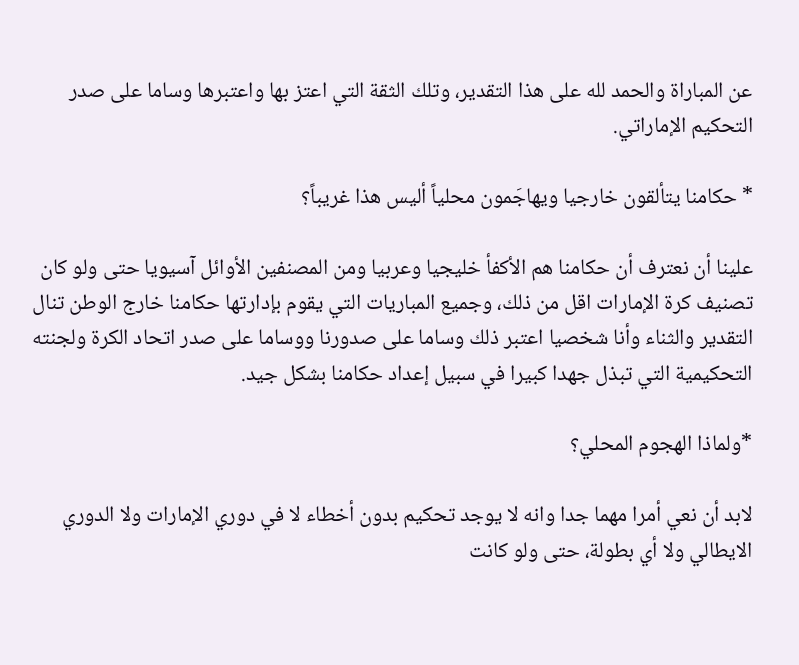عن المباراة والحمد لله على هذا التقدير، وتلك الثقة التي اعتز بها واعتبرها وساما على صدر التحكيم الإماراتي.

* حكامنا يتألقون خارجيا ويهاجَمون محلياً أليس هذا غريباً؟

علينا أن نعترف أن حكامنا هم الأكفأ خليجيا وعربيا ومن المصنفين الأوائل آسيويا حتى ولو كان تصنيف كرة الإمارات اقل من ذلك، وجميع المباريات التي يقوم بإدارتها حكامنا خارج الوطن تنال التقدير والثناء وأنا شخصيا اعتبر ذلك وساما على صدورنا ووساما على صدر اتحاد الكرة ولجنته التحكيمية التي تبذل جهدا كبيرا في سبيل إعداد حكامنا بشكل جيد.

*ولماذا الهجوم المحلي؟

لابد أن نعي أمرا مهما جدا وانه لا يوجد تحكيم بدون أخطاء لا في دوري الإمارات ولا الدوري الايطالي ولا أي بطولة، حتى ولو كانت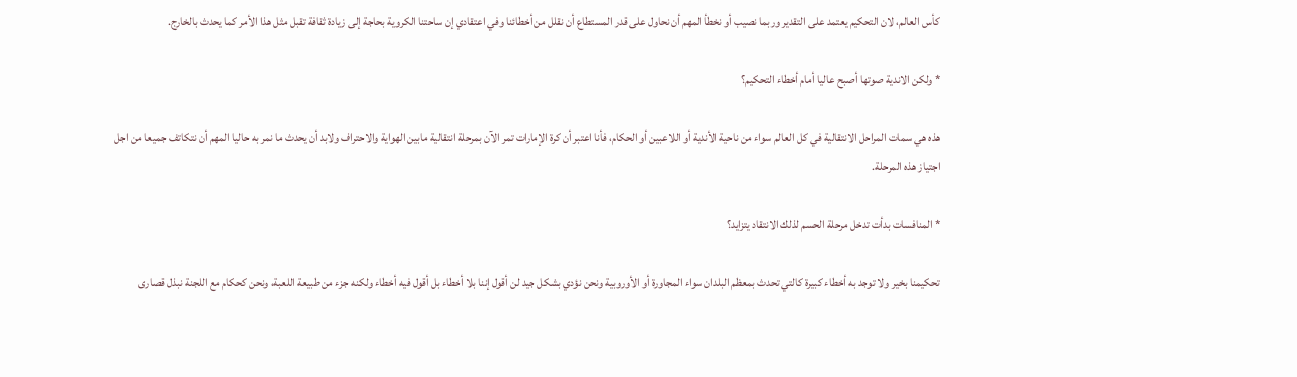كأس العالم، لان التحكيم يعتمد على التقدير وربما نصيب أو نخطأ المهم أن نحاول على قدر المستطاع أن نقلل من أخطائنا وفي اعتقادي إن ساحتنا الكروية بحاجة إلى زيادة ثقافة تقبل مثل هذا الأمر كما يحدث بالخارج.

* ولكن الاندية صوتها أصبح عاليا أمام أخطاء التحكيم؟

هذه هي سمات المراحل الانتقالية في كل العالم سواء من ناحية الأندية أو اللاعبين أو الحكام، فأنا اعتبر أن كرة الإمارات تمر الآن بمرحلة انتقالية مابين الهواية والاحتراف ولابد أن يحدث ما نمر به حاليا المهم أن نتكاتف جميعا من اجل اجتياز هذه المرحلة.

* المنافسات بدأت تدخل مرحلة الحسم لذلك الانتقاد يتزايد؟

تحكيمنا بخير ولا توجد به أخطاء كبيرة كالتي تحدث بمعظم البلدان سواء المجاورة أو الأوروبية ونحن نؤدي بشكل جيد لن أقول إننا بلا أخطاء بل أقول فيه أخطاء ولكنه جزء من طبيعة اللعبة، ونحن كحكام مع اللجنة نبذل قصارى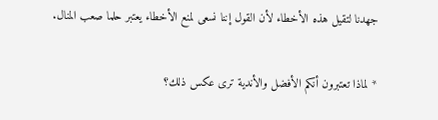جهدنا لتقيل هذه الأخطاء لأن القول إننا نسعى لمنع الأخطاء يعتبر حلما صعب المنال.

* لماذا تعتبرون أنكم الأفضل والأندية ترى عكس ذلك؟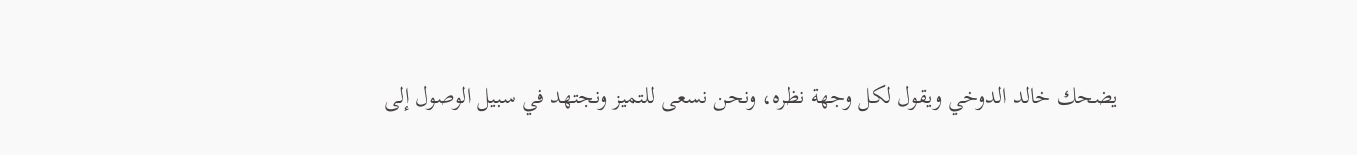يضحك خالد الدوخي ويقول لكل وجهة نظره، ونحن نسعى للتميز ونجتهد في سبيل الوصول إلى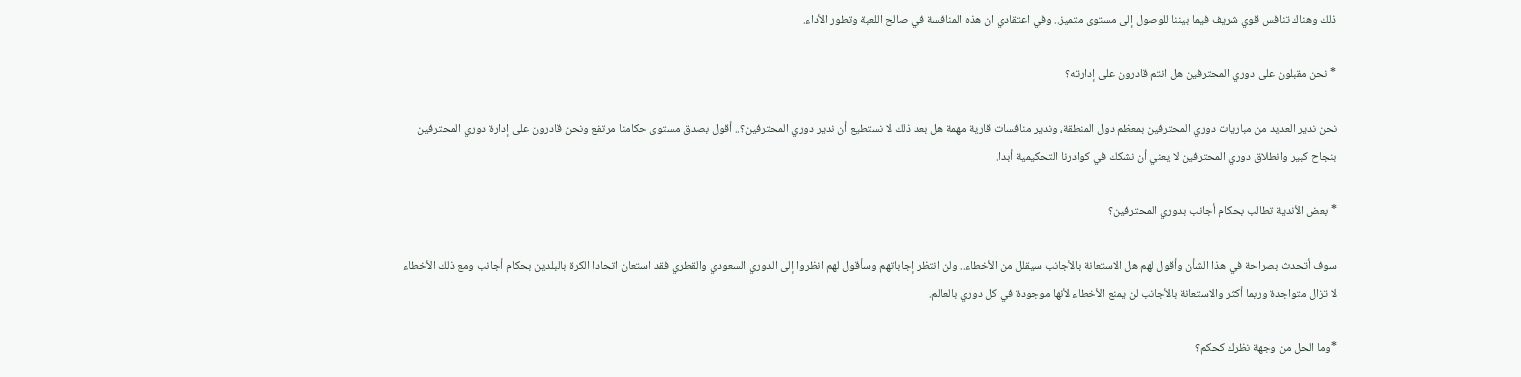ذلك وهناك تنافس قوي شريف فيما بيننا للوصول إلى مستوى متميز.. وفي اعتقادي ان هذه المنافسة في صالح اللعبة وتطور الأداء.

* نحن مقبلون على دوري المحترفين هل انتم قادرون على إدارته؟

نحن ندير العديد من مباريات دوري المحترفين بمعظم دول المنطقة، وندير منافسات قارية مهمة هل بعد ذلك لا نستطيع أن ندير دوري المحترفين؟.. أقول بصدق مستوى حكامنا مرتفع ونحن قادرون على إدارة دوري المحترفين بنجاح كبير وانطلاق دوري المحترفين لا يعني أن نشكك في كوادرنا التحكيمية أبدا.

* بعض الأندية تطالب بحكام أجانب بدوري المحترفين؟

سوف أتحدث بصراحة في هذا الشأن وأقول لهم هل الاستعانة بالأجانب سيقلل من الأخطاء.. ولن انتظر إجاباتهم وسأقول لهم انظروا إلى الدوري السعودي والقطري فقد استعان اتحادا الكرة بالبلدين بحكام أجانب ومع ذلك الأخطاء لا تزال متواجدة وربما أكثر والاستعانة بالأجانب لن يمنع الأخطاء لأنها موجودة في كل دوري بالعالم.

*وما الحل من وجهة نظرك كحكم؟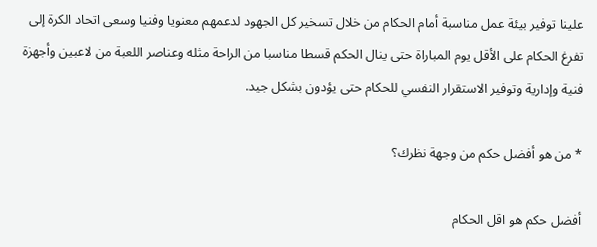علينا توفير بيئة عمل مناسبة أمام الحكام من خلال تسخير كل الجهود لدعمهم معنويا وفنيا وسعى اتحاد الكرة إلى تفرغ الحكام على الأقل يوم المباراة حتى ينال الحكم قسطا مناسبا من الراحة مثله وعناصر اللعبة من لاعبين وأجهزة فنية وإدارية وتوفير الاستقرار النفسي للحكام حتى يؤدون بشكل جيد.

* من هو أفضل حكم من وجهة نظرك؟

أفضل حكم هو اقل الحكام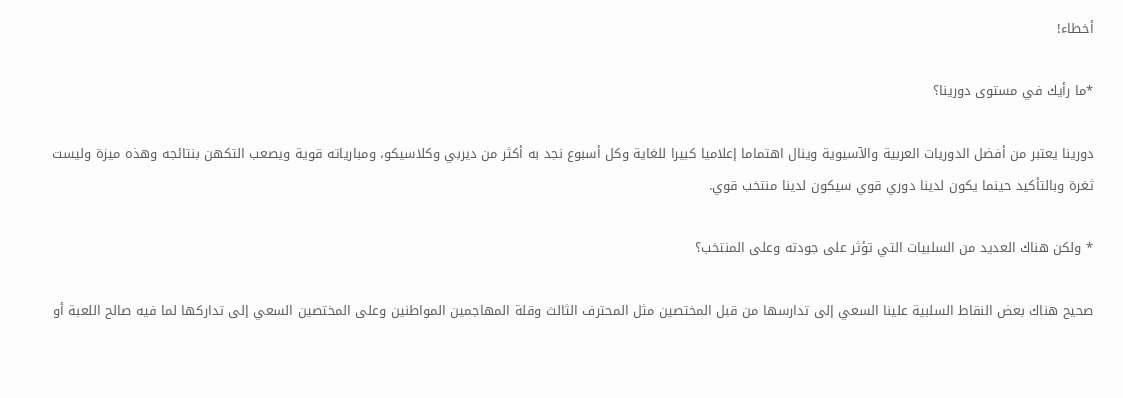أخطاء!

*ما رأيك في مستوى دورينا؟

دورينا يعتبر من أفضل الدوريات العربية والآسيوية وينال اهتماما إعلاميا كبيرا للغاية وكل أسبوع نجد به أكثر من ديربي وكلاسيكو، ومبارياته قوية ويصعب التكهن بنتائجه وهذه ميزة وليست ثغرة وبالتأكيد حينما يكون لدينا دوري قوي سيكون لدينا منتخب قوي.

* ولكن هناك العديد من السلبيات التي تؤثر على جودته وعلى المنتخب؟

صحيح هناك بعض النقاط السلبية علينا السعي إلى تدارسها من قبل المختصين مثل المحترف الثالث وقلة المهاجمين المواطنين وعلى المختصين السعي إلى تداركها لما فيه صالح اللعبة أو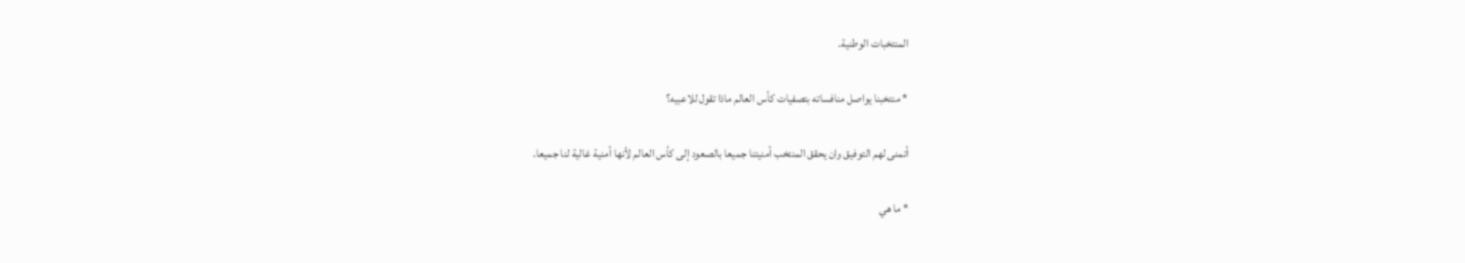المنتخبات الوطنية.

* منتخبنا يواصل منافساته بتصفيات كأس العالم ماذا تقول للاعبيه؟

أتمنى لهم التوفيق وان يحقق المنتخب أمنيتنا جميعا بالصعود إلى كأس العالم لأنها أمنية غالية لنا جميعا.

* ما هي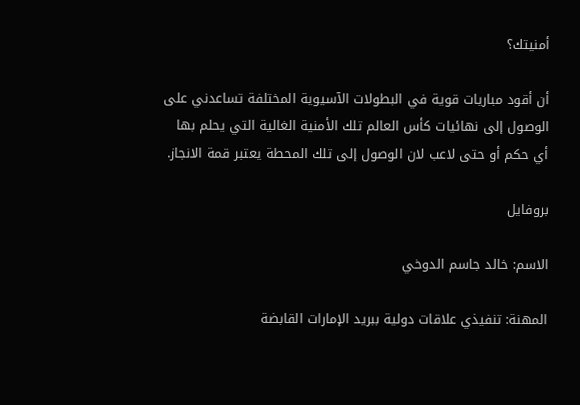أمنيتك؟

أن أقود مباريات قوية في البطولات الآسيوية المختلفة تساعدني على الوصول إلى نهائيات كأس العالم تلك الأمنية الغالية التي يحلم بها أي حكم أو حتى لاعب لان الوصول إلى تلك المحطة يعتبر قمة الانجاز.

بروفايل

الاسم: خالد جاسم الدوخي

المهنة: تنفيذي علاقات دولية ببريد الإمارات القابضة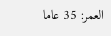العمر: 35 عاما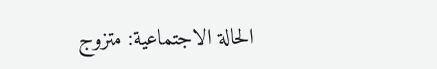الحالة الاجتماعية: متزوج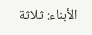الأبناء: ثلاثة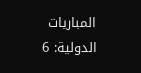المباريات الدولية: 6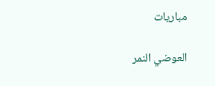مباريات

العوضي النمر